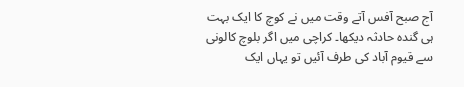آج صبح آفس آتے وقت میں نے کوچ کا ایک بہت ہی گندہ حادثہ دیکھا۔ کراچی میں اگر بلوچ کالونی سے قیوم آباد کی طرف آئیں تو یہاں ایک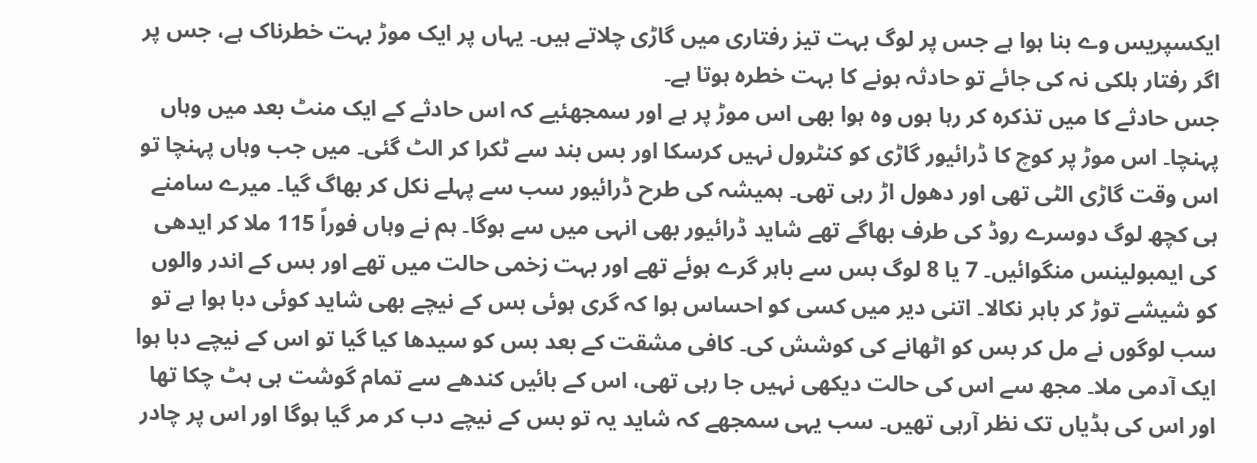ایکسپریس وے بنا ہوا ہے جس پر لوگ بہت تیز رفتاری میں گاڑی چلاتے ہیں۔ یہاں پر ایک موڑ بہت خطرناک ہے، جس پر اگر رفتار ہلکی نہ کی جائے تو حادثہ ہونے کا بہت خطرہ ہوتا ہے۔
جس حادثے کا میں تذکرہ کر رہا ہوں وہ ہوا بھی اس موڑ پر ہے اور سمجھئیے کہ اس حادثے کے ایک منٹ بعد میں وہاں پہنچا۔ اس موڑ پر کوچ کا ڈرائیور گاڑی کو کنٹرول نہیں کرسکا اور بس بند سے ٹکرا کر الٹ گئی۔ میں جب وہاں پہنچا تو اس وقت گاڑی الٹی تھی اور دھول اڑ رہی تھی۔ ہمیشہ کی طرح ڈرائیور سب سے پہلے نکل کر بھاگ گیا۔ میرے سامنے ہی کچھ لوگ دوسرے روڈ کی طرف بھاگے تھے شاید ڈرائیور بھی انہی میں سے ہوگا۔ ہم نے وہاں فوراً 115 ملا کر ایدھی کی ایمبولینس منگوائیں۔ 7 یا 8 لوگ بس سے باہر گرے ہوئے تھے اور بہت زخمی حالت میں تھے اور بس کے اندر والوں کو شیشے توڑ کر باہر نکالا۔ اتنی دیر میں کسی کو احساس ہوا کہ گری ہوئی بس کے نیچے بھی شاید کوئی دبا ہوا ہے تو سب لوگوں نے مل کر بس کو اٹھانے کی کوشش کی۔ کافی مشقت کے بعد بس کو سیدھا کیا گیا تو اس کے نیچے دبا ہوا ایک آدمی ملا۔ مجھ سے اس کی حالت دیکھی نہیں جا رہی تھی، اس کے بائیں کندھے سے تمام گوشت ہی ہٹ چکا تھا اور اس کی ہڈیاں تک نظر آرہی تھیں۔ سب یہی سمجھے کہ شاید یہ تو بس کے نیچے دب کر مر گیا ہوگا اور اس پر چادر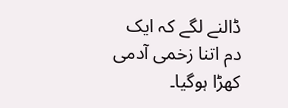ڈالنے لگے کہ ایک دم اتنا زخمی آدمی کھڑا ہوگیا۔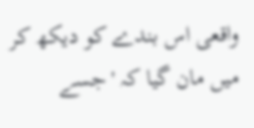واقعی اس بندے کو دیکھ کر میں مان گیا کہ 'جسے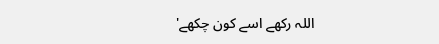اللہ رکھے اسے کون چکھے'